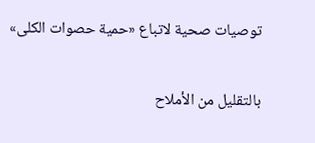توصيات صحية لاتباع «حمية حصوات الكلى»

بالتقليل من الأملاح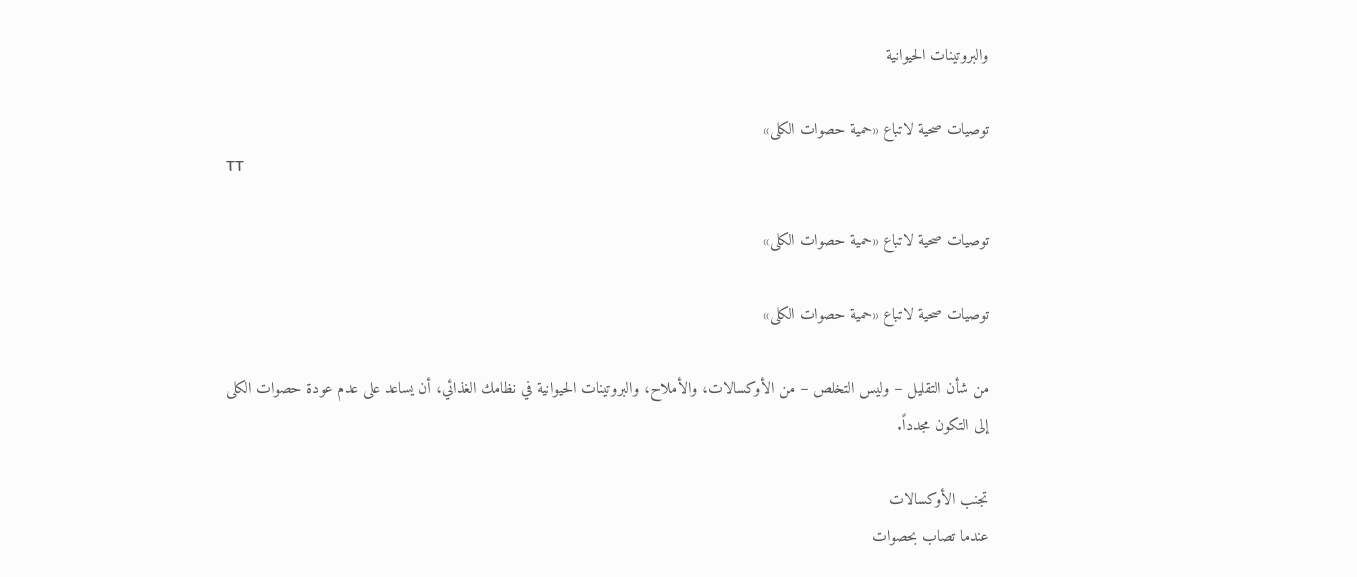والبروتينات الحيوانية

توصيات صحية لاتباع «حمية حصوات الكلى»
TT

توصيات صحية لاتباع «حمية حصوات الكلى»

توصيات صحية لاتباع «حمية حصوات الكلى»

من شأن التقليل – وليس التخلص – من الأوكسالات، والأملاح، والبروتينات الحيوانية في نظامك الغذائي، أن يساعد على عدم عودة حصوات الكلى إلى التكون مجدداً.

تجنب الأوكسالات
عندما تصاب بحصوات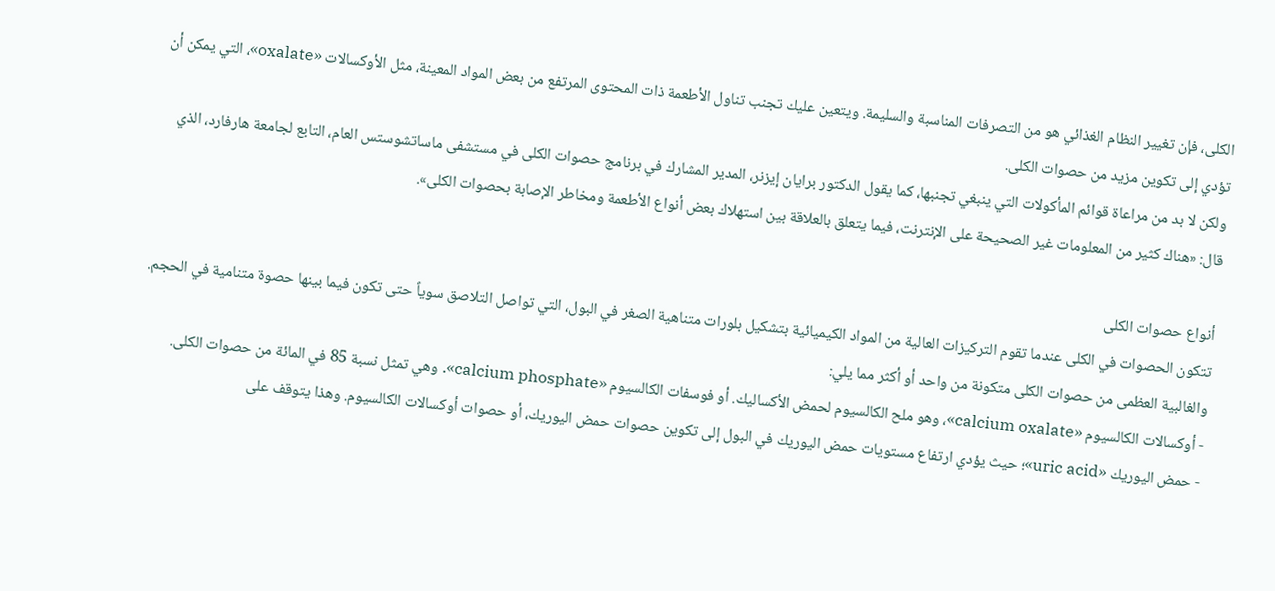الكلى، فإن تغيير النظام الغذائي هو من التصرفات المناسبة والسليمة. ويتعين عليك تجنب تناول الأطعمة ذات المحتوى المرتفع من بعض المواد المعينة، مثل الأوكسالات «oxalate»، التي يمكن أن تؤدي إلى تكوين مزيد من حصوات الكلى.
ولكن لا بد من مراعاة قوائم المأكولات التي ينبغي تجنبها، كما يقول الدكتور برايان إيزنر، المدير المشارك في برنامج حصوات الكلى في مستشفى ماساتشوستس العام، التابع لجامعة هارفارد، الذي قال: «هناك كثير من المعلومات غير الصحيحة على الإنترنت، فيما يتعلق بالعلاقة بين استهلاك بعض أنواع الأطعمة ومخاطر الإصابة بحصوات الكلى».

أنواع حصوات الكلى
تتكون الحصوات في الكلى عندما تقوم التركيزات العالية من المواد الكيميائية بتشكيل بلورات متناهية الصغر في البول، التي تواصل التلاصق سوياً حتى تكون فيما بينها حصوة متنامية في الحجم. والغالبية العظمى من حصوات الكلى متكونة من واحد أو أكثر مما يلي:
- أوكسالات الكالسيوم «calcium oxalate»، وهو ملح الكالسيوم لحمض الأكساليك. أو فوسفات الكالسيوم «calcium phosphate». وهي تمثل نسبة 85 في المائة من حصوات الكلى.
- حمض اليوريك «uric acid»؛ حيث يؤدي ارتفاع مستويات حمض اليوريك في البول إلى تكوين حصوات حمض اليوريك، أو حصوات أوكسالات الكالسيوم. وهذا يتوقف على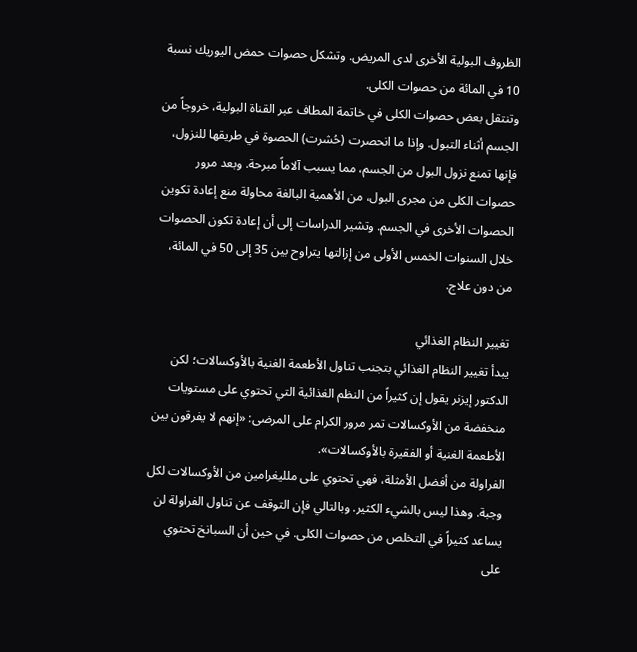الظروف البولية الأخرى لدى المريض. وتشكل حصوات حمض اليوريك نسبة 10 في المائة من حصوات الكلى.
وتنتقل بعض حصوات الكلى في خاتمة المطاف عبر القناة البولية، خروجاً من الجسم أثناء التبول. وإذا ما انحصرت (حُشرت) الحصوة في طريقها للنزول، فإنها تمنع نزول البول من الجسم، مما يسبب آلاماً مبرحة. وبعد مرور حصوات الكلى من مجرى البول، من الأهمية البالغة محاولة منع إعادة تكوين الحصوات الأخرى في الجسم. وتشير الدراسات إلى أن إعادة تكون الحصوات خلال السنوات الخمس الأولى من إزالتها يتراوح بين 35 إلى 50 في المائة، من دون علاج.

تغيير النظام الغذائي
يبدأ تغيير النظام الغذائي بتجنب تناول الأطعمة الغنية بالأوكسالات؛ لكن الدكتور إيزنر يقول إن كثيراً من النظم الغذائية التي تحتوي على مستويات منخفضة من الأوكسالات تمر مرور الكرام على المرضى: «إنهم لا يفرقون بين الأطعمة الغنية أو الفقيرة بالأوكسالات».
الفراولة من أفضل الأمثلة، فهي تحتوي على ملليغرامين من الأوكسالات لكل وجبة. وهذا ليس بالشيء الكثير. وبالتالي فإن التوقف عن تناول الفراولة لن يساعد كثيراً في التخلص من حصوات الكلى. في حين أن السبانخ تحتوي على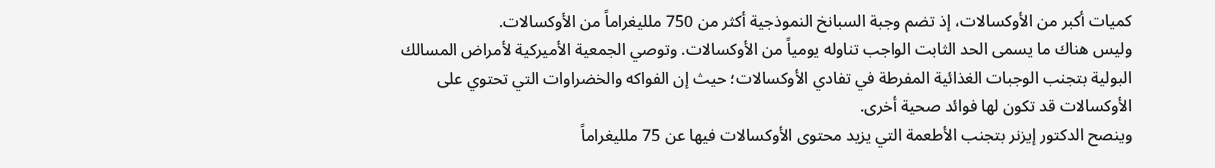كميات أكبر من الأوكسالات، إذ تضم وجبة السبانخ النموذجية أكثر من 750 ملليغراماً من الأوكسالات.
وليس هناك ما يسمى الحد الثابت الواجب تناوله يومياً من الأوكسالات. وتوصي الجمعية الأميركية لأمراض المسالك البولية بتجنب الوجبات الغذائية المفرطة في تفادي الأوكسالات؛ حيث إن الفواكه والخضراوات التي تحتوي على الأوكسالات قد تكون لها فوائد صحية أخرى.
وينصح الدكتور إيزنر بتجنب الأطعمة التي يزيد محتوى الأوكسالات فيها عن 75 ملليغراماً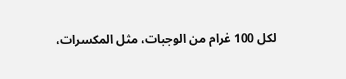لكل 100 غرام من الوجبات، مثل المكسرات،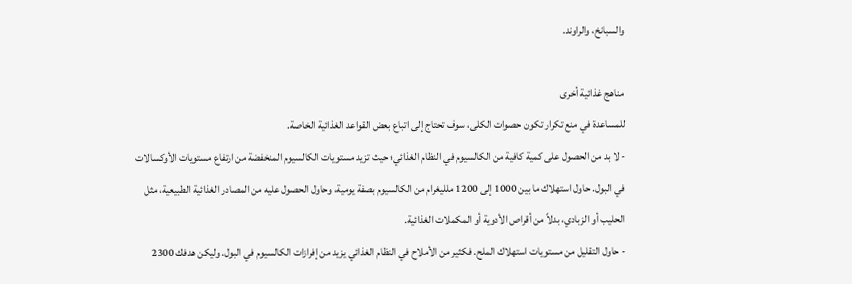والسبانخ، والراوند.

مناهج غذائية أخرى
للمساعدة في منع تكرار تكون حصوات الكلى، سوف تحتاج إلى اتباع بعض القواعد الغذائية الخاصة.
- لا بد من الحصول على كمية كافية من الكالسيوم في النظام الغذائي؛ حيث تزيد مستويات الكالسيوم المنخفضة من ارتفاع مستويات الأوكسالات في البول. حاول استهلاك ما بين 1000 إلى 1200 ملليغرام من الكالسيوم بصفة يومية، وحاول الحصول عليه من المصادر الغذائية الطبيعية، مثل الحليب أو الزبادي، بدلاً من أقراص الأدوية أو المكملات الغذائية.
- حاول التقليل من مستويات استهلاك الملح. فكثير من الأملاح في النظام الغذائي يزيد من إفرازات الكالسيوم في البول. وليكن هدفك 2300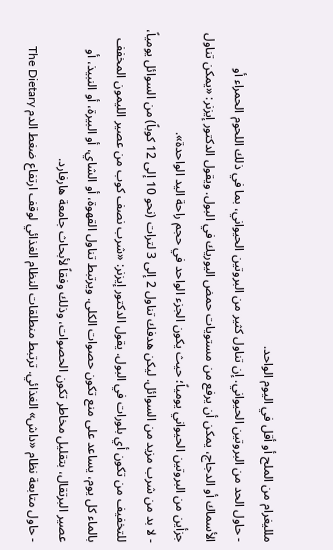ملليغرام من الملح أو أقل في اليوم الواحد.
- حاول الحد من البروتين الحيواني. إن تناول كثير من البروتين الحيواني، بما في ذلك اللحوم الحمراء أو الأسماك أو الدجاج، يمكن أن يرفع من مستويات حمض اليوريك في البول. ويقول الدكتور إيزنر: «يمكن تناول جزأين من البروتين الحيواني يومياً؛ حيث يكون الجزء الواحد في حجم راحة اليد الواحدة».
- لا بد من شرب مزيد من السوائل. ليكن هدفك تناول 2 إلى 3 لترات (نحو 10 إلى 12 كوباً) من السوائل يومياً، للتخفيف من تكون أي بلورات في البول. يقول الدكتور إيزنر: «شرب نصف كوب من عصير الليمون المخفف بالماء كل يوم، يساعد على منع تكون حصوات الكلى. ويرتبط تناول القهوة، أو الشاي، أو البيرة، أو النبيذ، أو عصير البرتقال، بتقليل مخاطر تكون الحصوات، وذلك وفقاً لأبحاث جامعة هارفارد.
- حاول متابعة نظام «داش» الغذائي. ترتبط منطلقات النظام الغذائي لوقف ارتفاع ضغط الدم The Dietary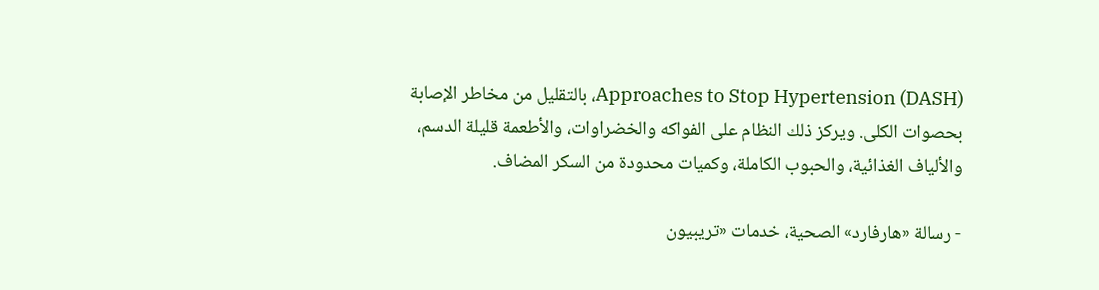Approaches to Stop Hypertension (DASH)، بالتقليل من مخاطر الإصابة بحصوات الكلى. ويركز ذلك النظام على الفواكه والخضراوات، والأطعمة قليلة الدسم، والألياف الغذائية، والحبوب الكاملة، وكميات محدودة من السكر المضاف.

- رسالة «هارفارد» الصحية، خدمات «تريبيون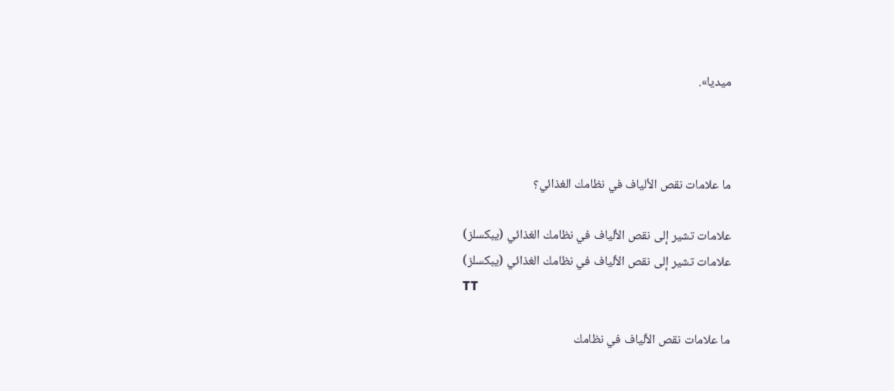ميديا».



ما علامات نقص الألياف في نظامك الغذائي؟

علامات تشير إلى نقص الألياف في نظامك الغذائي (يبكسلز)
علامات تشير إلى نقص الألياف في نظامك الغذائي (يبكسلز)
TT

ما علامات نقص الألياف في نظامك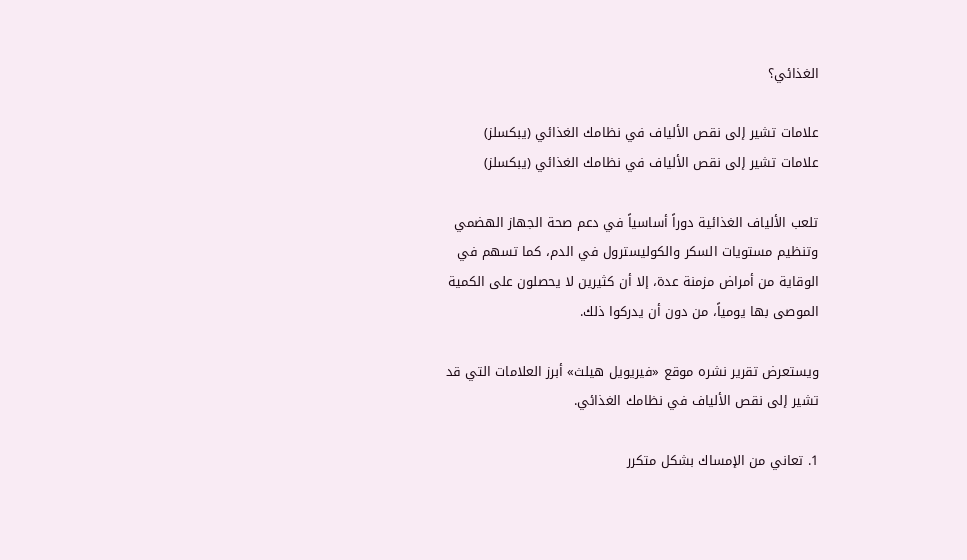الغذائي؟

علامات تشير إلى نقص الألياف في نظامك الغذائي (يبكسلز)
علامات تشير إلى نقص الألياف في نظامك الغذائي (يبكسلز)

تلعب الألياف الغذائية دوراً أساسياً في دعم صحة الجهاز الهضمي وتنظيم مستويات السكر والكوليسترول في الدم، كما تسهم في الوقاية من أمراض مزمنة عدة، إلا أن كثيرين لا يحصلون على الكمية الموصى بها يومياً، من دون أن يدركوا ذلك.

ويستعرض تقرير نشره موقع «فيريويل هيلث» أبرز العلامات التي قد تشير إلى نقص الألياف في نظامك الغذائي.

1. تعاني من الإمساك بشكل متكرر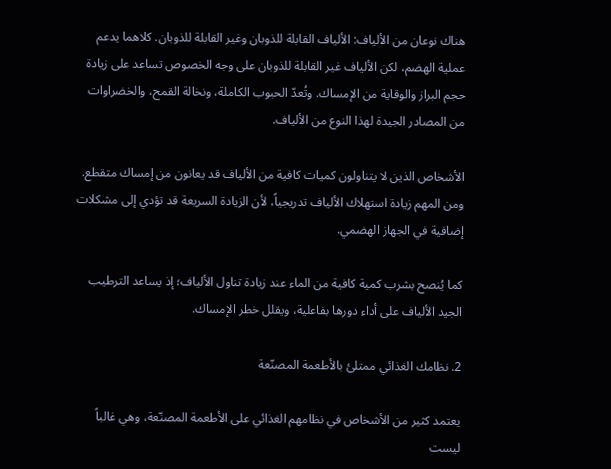هناك نوعان من الألياف: الألياف القابلة للذوبان وغير القابلة للذوبان. كلاهما يدعم عملية الهضم، لكن الألياف غير القابلة للذوبان على وجه الخصوص تساعد على زيادة حجم البراز والوقاية من الإمساك. وتُعدّ الحبوب الكاملة، ونخالة القمح، والخضراوات من المصادر الجيدة لهذا النوع من الألياف.

الأشخاص الذين لا يتناولون كميات كافية من الألياف قد يعانون من إمساك متقطع. ومن المهم زيادة استهلاك الألياف تدريجياً، لأن الزيادة السريعة قد تؤدي إلى مشكلات إضافية في الجهاز الهضمي.

كما يُنصح بشرب كمية كافية من الماء عند زيادة تناول الألياف؛ إذ يساعد الترطيب الجيد الألياف على أداء دورها بفاعلية، ويقلل خطر الإمساك.

2. نظامك الغذائي ممتلئ بالأطعمة المصنّعة

يعتمد كثير من الأشخاص في نظامهم الغذائي على الأطعمة المصنّعة، وهي غالباً ليست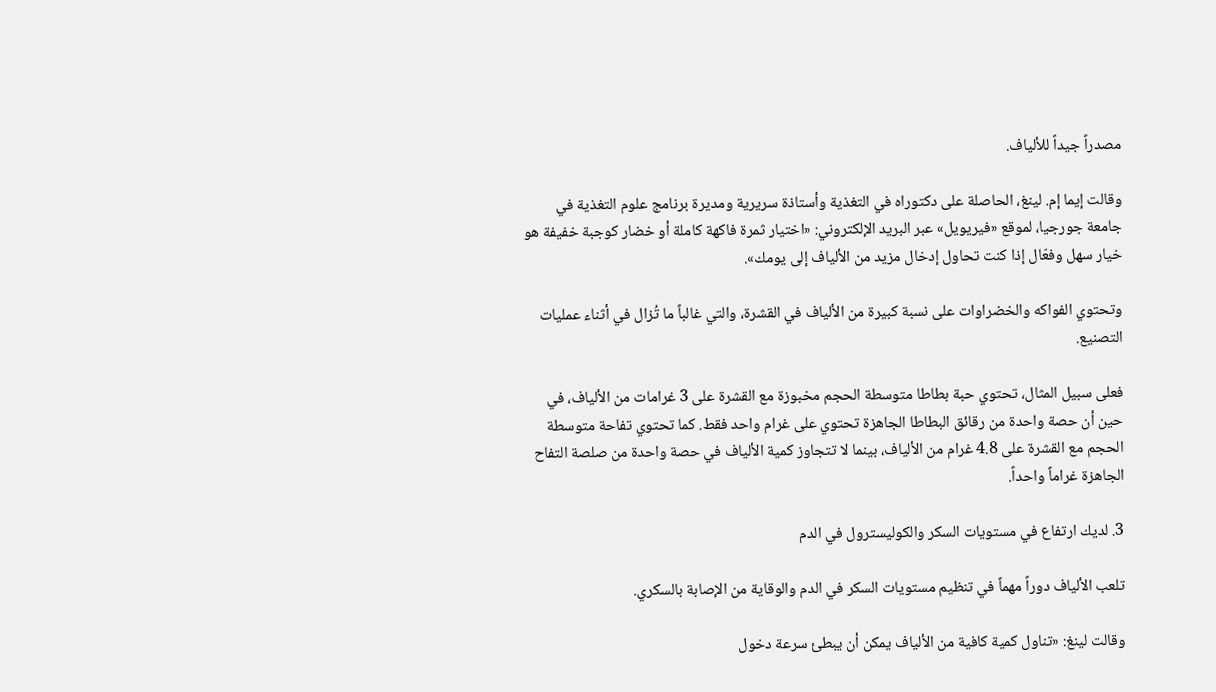مصدراً جيداً للألياف.

وقالت إيما إم. لينغ، الحاصلة على دكتوراه في التغذية وأستاذة سريرية ومديرة برنامج علوم التغذية في جامعة جورجيا، لموقع «فيريويل» عبر البريد الإلكتروني: «اختيار ثمرة فاكهة كاملة أو خضار كوجبة خفيفة هو خيار سهل وفعّال إذا كنت تحاول إدخال مزيد من الألياف إلى يومك».

وتحتوي الفواكه والخضراوات على نسبة كبيرة من الألياف في القشرة، والتي غالباً ما تُزال في أثناء عمليات التصنيع.

فعلى سبيل المثال، تحتوي حبة بطاطا متوسطة الحجم مخبوزة مع القشرة على 3 غرامات من الألياف، في حين أن حصة واحدة من رقائق البطاطا الجاهزة تحتوي على غرام واحد فقط. كما تحتوي تفاحة متوسطة الحجم مع القشرة على 4.8 غرام من الألياف، بينما لا تتجاوز كمية الألياف في حصة واحدة من صلصة التفاح الجاهزة غراماً واحداً.

3. لديك ارتفاع في مستويات السكر والكوليسترول في الدم

تلعب الألياف دوراً مهماً في تنظيم مستويات السكر في الدم والوقاية من الإصابة بالسكري.

وقالت لينغ: «تناول كمية كافية من الألياف يمكن أن يبطئ سرعة دخول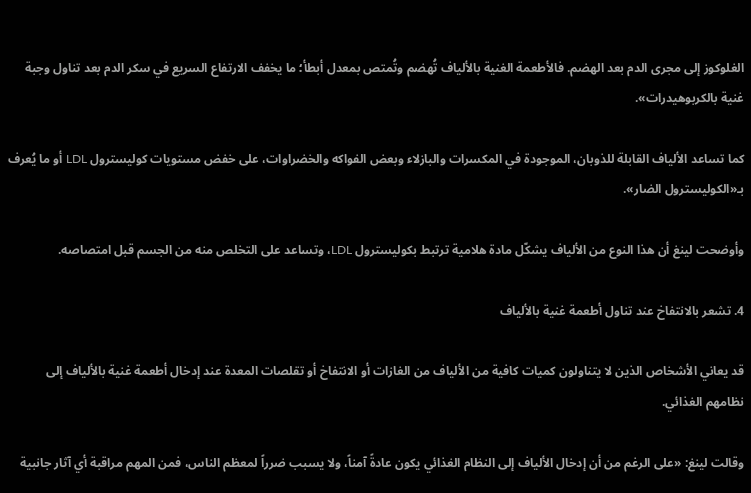الغلوكوز إلى مجرى الدم بعد الهضم. فالأطعمة الغنية بالألياف تُهضم وتُمتص بمعدل أبطأ؛ ما يخفف الارتفاع السريع في سكر الدم بعد تناول وجبة غنية بالكربوهيدرات».

كما تساعد الألياف القابلة للذوبان، الموجودة في المكسرات والبازلاء وبعض الفواكه والخضراوات، على خفض مستويات كوليسترول LDL أو ما يُعرف بـ«الكوليسترول الضار».

وأوضحت لينغ أن هذا النوع من الألياف يشكّل مادة هلامية ترتبط بكوليسترول LDL، وتساعد على التخلص منه من الجسم قبل امتصاصه.

4. تشعر بالانتفاخ عند تناول أطعمة غنية بالألياف

قد يعاني الأشخاص الذين لا يتناولون كميات كافية من الألياف من الغازات أو الانتفاخ أو تقلصات المعدة عند إدخال أطعمة غنية بالألياف إلى نظامهم الغذائي.

وقالت لينغ: «على الرغم من أن إدخال الألياف إلى النظام الغذائي يكون عادةً آمناً، ولا يسبب ضرراً لمعظم الناس، فمن المهم مراقبة أي آثار جانبية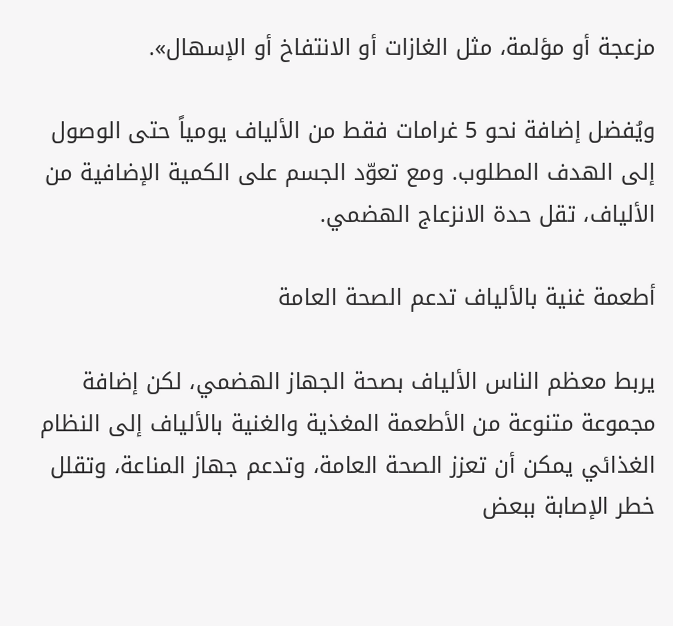مزعجة أو مؤلمة، مثل الغازات أو الانتفاخ أو الإسهال».

ويُفضل إضافة نحو 5 غرامات فقط من الألياف يومياً حتى الوصول إلى الهدف المطلوب. ومع تعوّد الجسم على الكمية الإضافية من الألياف، تقل حدة الانزعاج الهضمي.

أطعمة غنية بالألياف تدعم الصحة العامة

يربط معظم الناس الألياف بصحة الجهاز الهضمي، لكن إضافة مجموعة متنوعة من الأطعمة المغذية والغنية بالألياف إلى النظام الغذائي يمكن أن تعزز الصحة العامة، وتدعم جهاز المناعة، وتقلل خطر الإصابة ببعض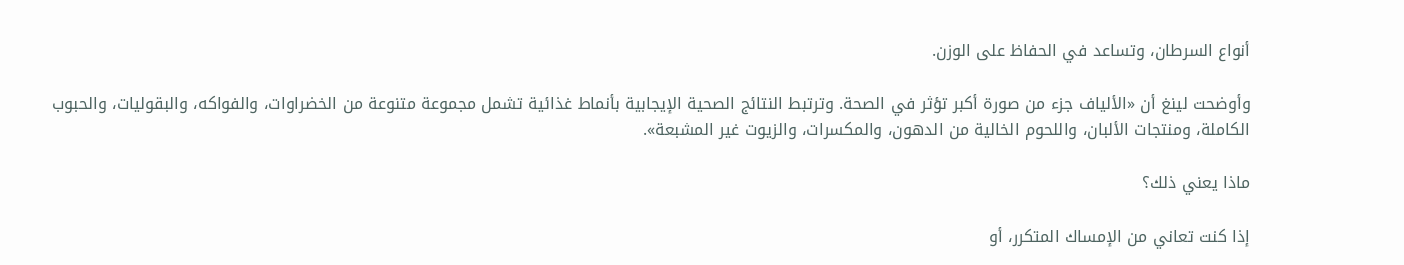أنواع السرطان، وتساعد في الحفاظ على الوزن.

وأوضحت لينغ أن «الألياف جزء من صورة أكبر تؤثر في الصحة. وترتبط النتائج الصحية الإيجابية بأنماط غذائية تشمل مجموعة متنوعة من الخضراوات، والفواكه، والبقوليات، والحبوب الكاملة، ومنتجات الألبان، واللحوم الخالية من الدهون، والمكسرات، والزيوت غير المشبعة».

ماذا يعني ذلك؟

إذا كنت تعاني من الإمساك المتكرر، أو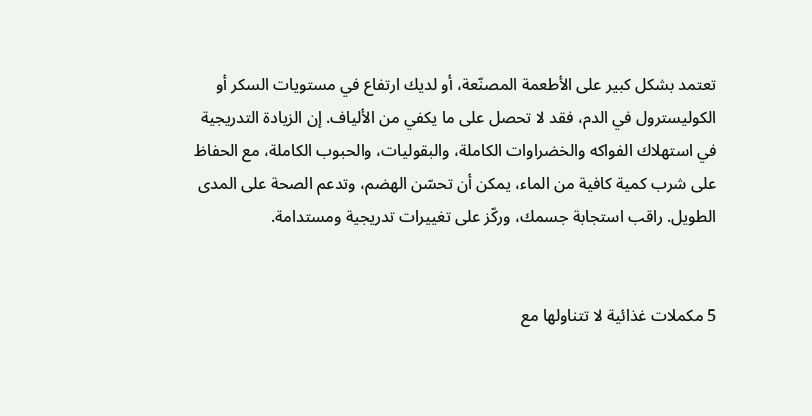تعتمد بشكل كبير على الأطعمة المصنّعة، أو لديك ارتفاع في مستويات السكر أو الكوليسترول في الدم، فقد لا تحصل على ما يكفي من الألياف. إن الزيادة التدريجية في استهلاك الفواكه والخضراوات الكاملة، والبقوليات، والحبوب الكاملة، مع الحفاظ على شرب كمية كافية من الماء، يمكن أن تحسّن الهضم، وتدعم الصحة على المدى الطويل. راقب استجابة جسمك، وركّز على تغييرات تدريجية ومستدامة.


5 مكملات غذائية لا تتناولها مع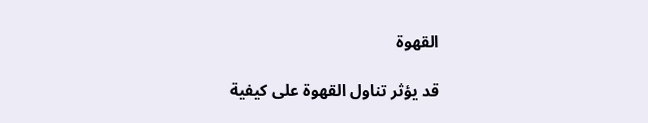القهوة

قد يؤثر تناول القهوة على كيفية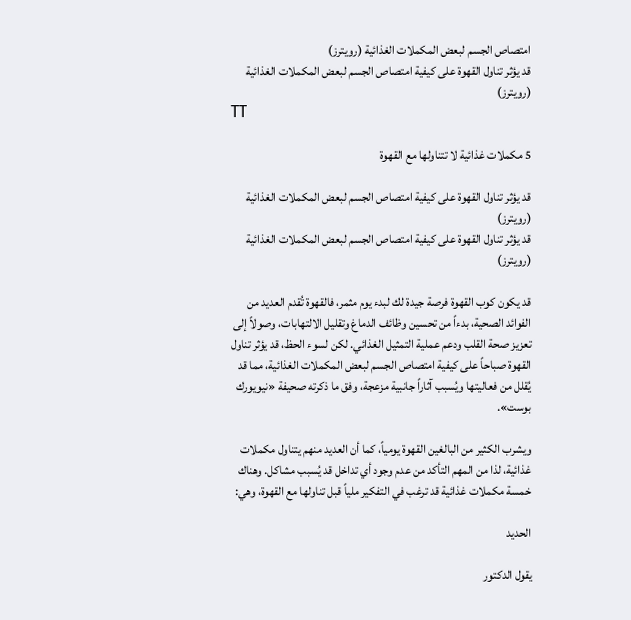امتصاص الجسم لبعض المكملات الغذائية (رويترز)
قد يؤثر تناول القهوة على كيفية امتصاص الجسم لبعض المكملات الغذائية (رويترز)
TT

5 مكملات غذائية لا تتناولها مع القهوة

قد يؤثر تناول القهوة على كيفية امتصاص الجسم لبعض المكملات الغذائية (رويترز)
قد يؤثر تناول القهوة على كيفية امتصاص الجسم لبعض المكملات الغذائية (رويترز)

قد يكون كوب القهوة فرصة جيدة لك لبدء يوم مثمر، فالقهوة تُقدم العديد من الفوائد الصحية، بدءاً من تحسين وظائف الدماغ وتقليل الالتهابات، وصولاً إلى تعزيز صحة القلب ودعم عملية التمثيل الغذائي. لكن لسوء الحظ، قد يؤثر تناول القهوة صباحاً على كيفية امتصاص الجسم لبعض المكملات الغذائية، مما قد يُقلل من فعاليتها ويُسبب آثاراً جانبية مزعجة، وفق ما ذكرته صحيفة «نيويورك بوست».

ويشرب الكثير من البالغين القهوة يومياً، كما أن العديد منهم يتناول مكملات غذائية، لذا من المهم التأكد من عدم وجود أي تداخل قد يُسبب مشاكل. وهناك خمسة مكملات غذائية قد ترغب في التفكير ملياً قبل تناولها مع القهوة، وهي:

الحديد

يقول الدكتور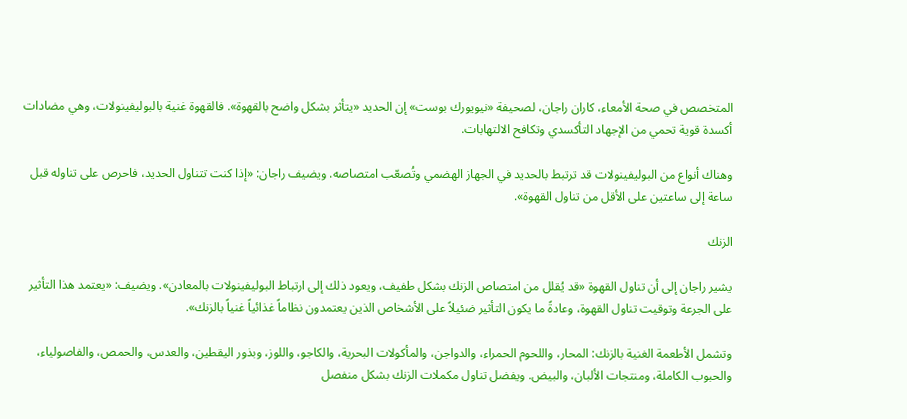المتخصص في صحة الأمعاء، كاران راجان، لصحيفة «نيويورك بوست» إن الحديد «يتأثر بشكل واضح بالقهوة». فالقهوة غنية بالبوليفينولات، وهي مضادات أكسدة قوية تحمي من الإجهاد التأكسدي وتكافح الالتهابات.

وهناك أنواع من البوليفينولات قد ترتبط بالحديد في الجهاز الهضمي وتُصعّب امتصاصه. ويضيف راجان: «إذا كنت تتناول الحديد، فاحرص على تناوله قبل ساعة إلى ساعتين على الأقل من تناول القهوة».

الزنك

يشير راجان إلى أن تناول القهوة «قد يُقلل من امتصاص الزنك بشكل طفيف، ويعود ذلك إلى ارتباط البوليفينولات بالمعادن». ويضيف: «يعتمد هذا التأثير على الجرعة وتوقيت تناول القهوة، وعادةً ما يكون التأثير ضئيلاً على الأشخاص الذين يعتمدون نظاماً غذائياً غنياً بالزنك».

وتشمل الأطعمة الغنية بالزنك: المحار، واللحوم الحمراء، والدواجن، والمأكولات البحرية، والكاجو، واللوز، وبذور اليقطين، والعدس، والحمص، والفاصولياء، والحبوب الكاملة، ومنتجات الألبان، والبيض. ويفضل تناول مكملات الزنك بشكل منفصل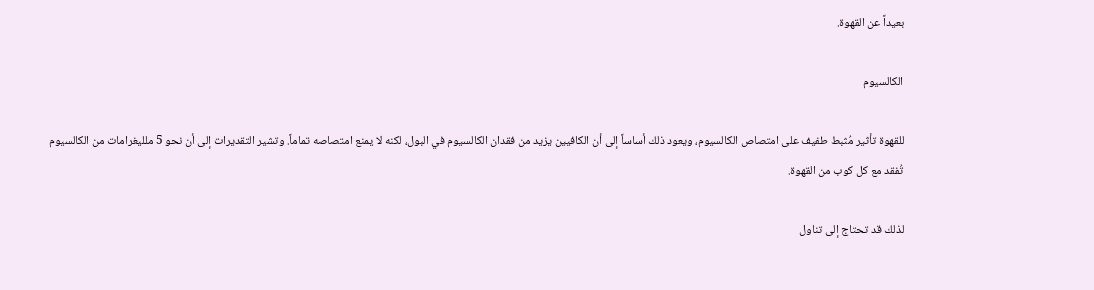بعيداً عن القهوة.

الكالسيوم

للقهوة تأثير مُثبط طفيف على امتصاص الكالسيوم، ويعود ذلك أساساً إلى أن الكافيين يزيد من فقدان الكالسيوم في البول، لكنه لا يمنع امتصاصه تماماً. وتشير التقديرات إلى أن نحو 5 ملليغرامات من الكالسيوم تُفقد مع كل كوب من القهوة.

لذلك قد تحتاج إلى تناول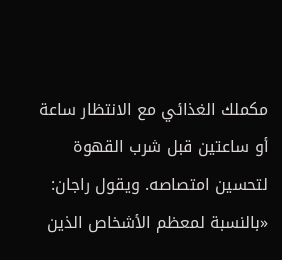مكملك الغذائي مع الانتظار ساعة أو ساعتين قبل شرب القهوة لتحسين امتصاصه. ويقول راجان: «بالنسبة لمعظم الأشخاص الذين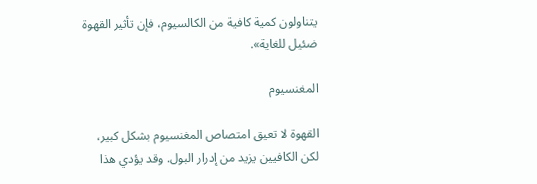يتناولون كمية كافية من الكالسيوم، فإن تأثير القهوة ضئيل للغاية».

المغنسيوم

القهوة لا تعيق امتصاص المغنسيوم بشكل كبير، لكن الكافيين يزيد من إدرار البول. وقد يؤدي هذا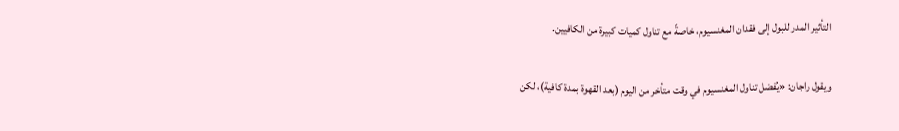التأثير المدر للبول إلى فقدان المغنسيوم، خاصةً مع تناول كميات كبيرة من الكافيين.

ويقول راجان: «يُفضل تناول المغنسيوم في وقت متأخر من اليوم (بعد القهوة بمدة كافية)، لكن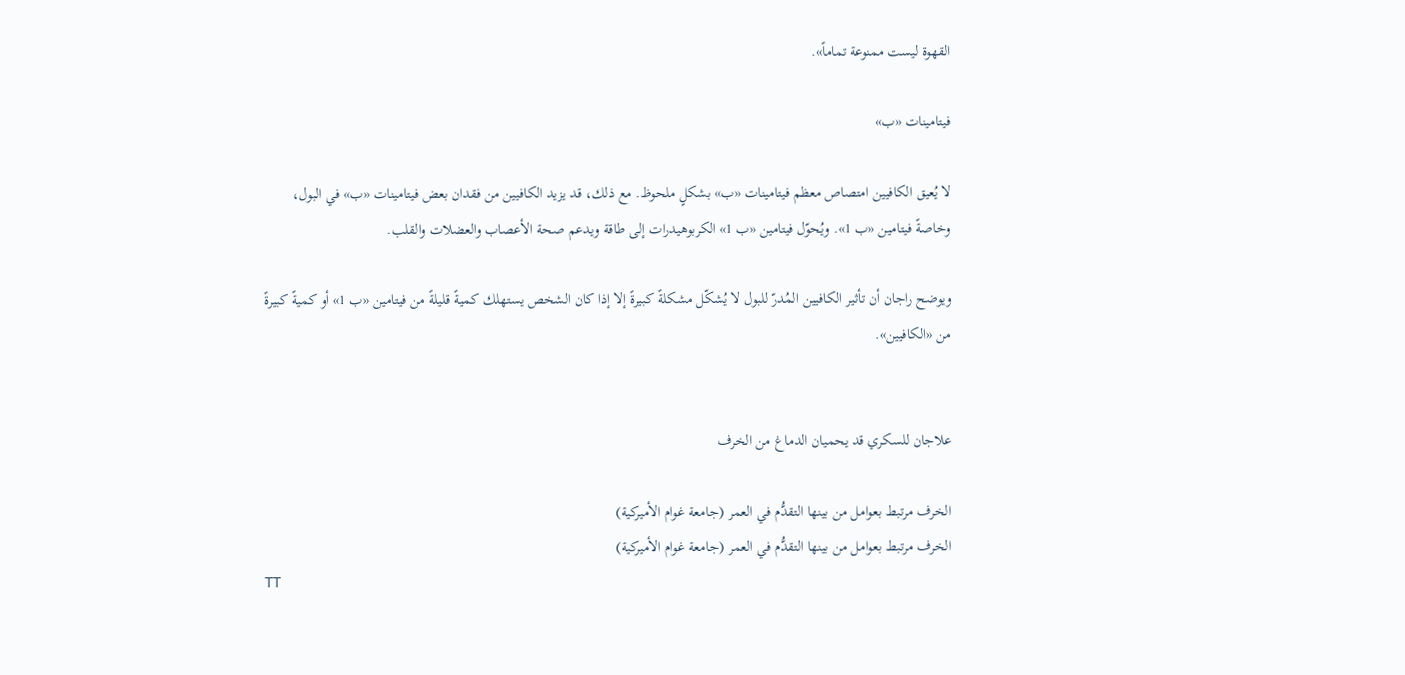القهوة ليست ممنوعة تماماً».

فيتامينات «ب»

لا يُعيق الكافيين امتصاص معظم فيتامينات «ب» بشكلٍ ملحوظ. مع ذلك، قد يزيد الكافيين من فقدان بعض فيتامينات «ب» في البول، وخاصةً فيتامين «ب 1». ويُحوّل فيتامين «ب 1» الكربوهيدرات إلى طاقة ويدعم صحة الأعصاب والعضلات والقلب.

ويوضح راجان أن تأثير الكافيين المُدرّ للبول لا يُشكّل مشكلةً كبيرةً إلا إذا كان الشخص يستهلك كميةً قليلةً من فيتامين «ب 1» أو كميةً كبيرةً من «الكافيين».


علاجان للسكري قد يحميان الدماغ من الخرف

الخرف مرتبط بعوامل من بينها التقدُّم في العمر (جامعة غوام الأميركية)
الخرف مرتبط بعوامل من بينها التقدُّم في العمر (جامعة غوام الأميركية)
TT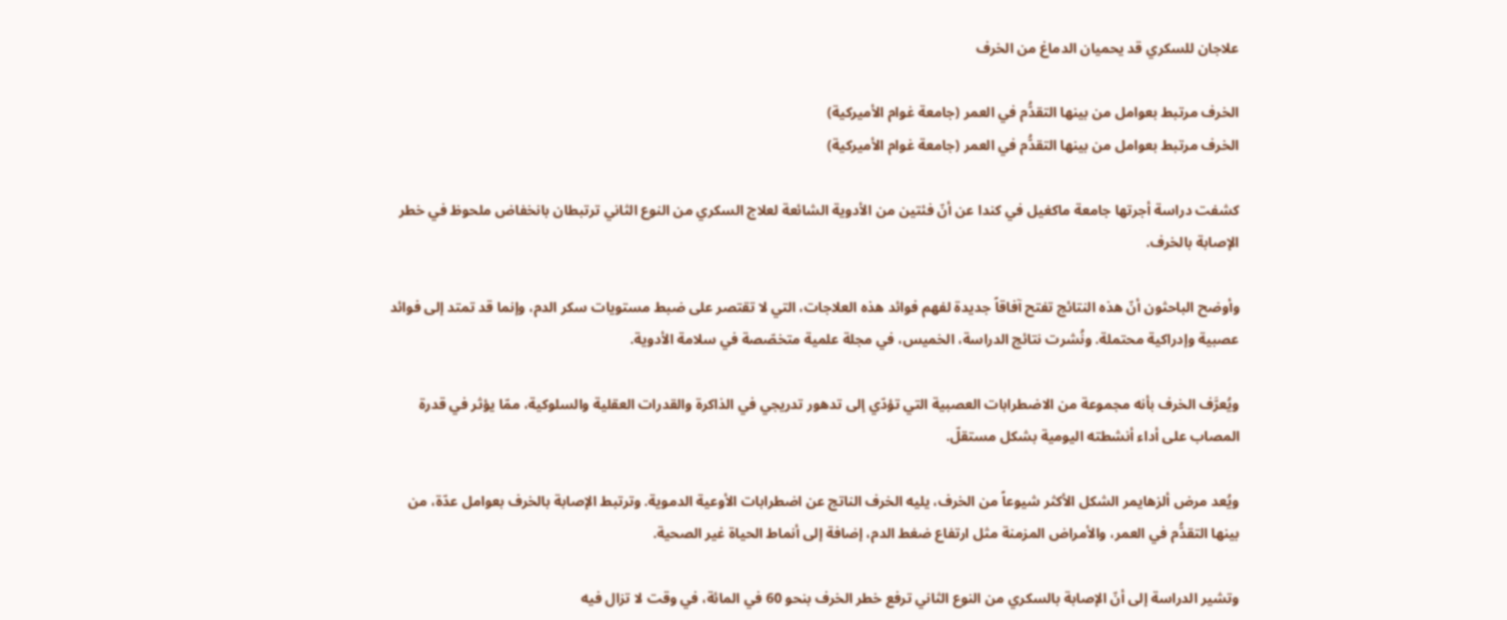علاجان للسكري قد يحميان الدماغ من الخرف

الخرف مرتبط بعوامل من بينها التقدُّم في العمر (جامعة غوام الأميركية)
الخرف مرتبط بعوامل من بينها التقدُّم في العمر (جامعة غوام الأميركية)

كشفت دراسة أجرتها جامعة ماكغيل في كندا عن أنّ فئتين من الأدوية الشائعة لعلاج السكري من النوع الثاني ترتبطان بانخفاض ملحوظ في خطر الإصابة بالخرف.

وأوضح الباحثون أنّ هذه النتائج تفتح آفاقاً جديدة لفهم فوائد هذه العلاجات، التي لا تقتصر على ضبط مستويات سكر الدم، وإنما قد تمتد إلى فوائد عصبية وإدراكية محتملة. ونُشرت نتائج الدراسة، الخميس، في مجلة علمية متخصّصة في سلامة الأدوية.

ويُعرَّف الخرف بأنه مجموعة من الاضطرابات العصبية التي تؤدّي إلى تدهور تدريجي في الذاكرة والقدرات العقلية والسلوكية، ممّا يؤثر في قدرة المصاب على أداء أنشطته اليومية بشكل مستقلّ.

ويُعد مرض ألزهايمر الشكل الأكثر شيوعاً من الخرف، يليه الخرف الناتج عن اضطرابات الأوعية الدموية. وترتبط الإصابة بالخرف بعوامل عدّة، من بينها التقدُّم في العمر، والأمراض المزمنة مثل ارتفاع ضغط الدم، إضافة إلى أنماط الحياة غير الصحية.

وتشير الدراسة إلى أنّ الإصابة بالسكري من النوع الثاني ترفع خطر الخرف بنحو 60 في المائة، في وقت لا تزال فيه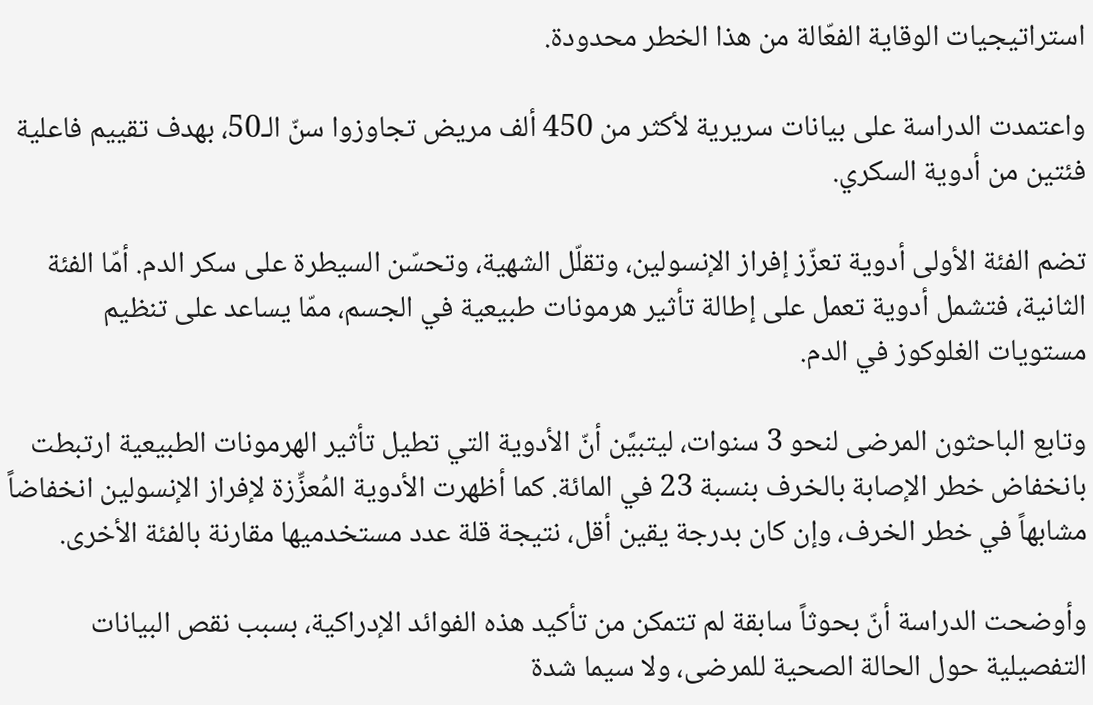استراتيجيات الوقاية الفعّالة من هذا الخطر محدودة.

واعتمدت الدراسة على بيانات سريرية لأكثر من 450 ألف مريض تجاوزوا سنّ الـ50، بهدف تقييم فاعلية فئتين من أدوية السكري.

تضم الفئة الأولى أدوية تعزّز إفراز الإنسولين، وتقلّل الشهية، وتحسّن السيطرة على سكر الدم. أمّا الفئة الثانية، فتشمل أدوية تعمل على إطالة تأثير هرمونات طبيعية في الجسم، ممّا يساعد على تنظيم مستويات الغلوكوز في الدم.

وتابع الباحثون المرضى لنحو 3 سنوات، ليتبيَّن أنّ الأدوية التي تطيل تأثير الهرمونات الطبيعية ارتبطت بانخفاض خطر الإصابة بالخرف بنسبة 23 في المائة. كما أظهرت الأدوية المُعزِّزة لإفراز الإنسولين انخفاضاً مشابهاً في خطر الخرف، وإن كان بدرجة يقين أقل، نتيجة قلة عدد مستخدميها مقارنة بالفئة الأخرى.

وأوضحت الدراسة أنّ بحوثاً سابقة لم تتمكن من تأكيد هذه الفوائد الإدراكية، بسبب نقص البيانات التفصيلية حول الحالة الصحية للمرضى، ولا سيما شدة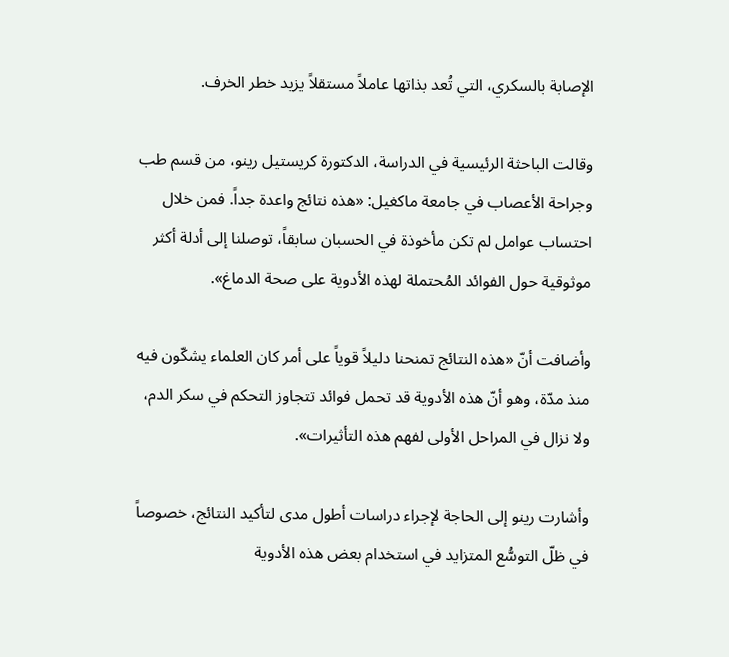الإصابة بالسكري، التي تُعد بذاتها عاملاً مستقلاً يزيد خطر الخرف.

وقالت الباحثة الرئيسية في الدراسة، الدكتورة كريستيل رينو، من قسم طب وجراحة الأعصاب في جامعة ماكغيل: «هذه نتائج واعدة جداً. فمن خلال احتساب عوامل لم تكن مأخوذة في الحسبان سابقاً، توصلنا إلى أدلة أكثر موثوقية حول الفوائد المُحتملة لهذه الأدوية على صحة الدماغ».

وأضافت أنّ «هذه النتائج تمنحنا دليلاً قوياً على أمر كان العلماء يشكّون فيه منذ مدّة، وهو أنّ هذه الأدوية قد تحمل فوائد تتجاوز التحكم في سكر الدم، ولا نزال في المراحل الأولى لفهم هذه التأثيرات».

وأشارت رينو إلى الحاجة لإجراء دراسات أطول مدى لتأكيد النتائج، خصوصاً في ظلّ التوسُّع المتزايد في استخدام بعض هذه الأدوية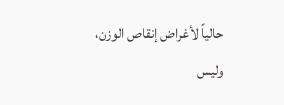حالياً لأغراض إنقاص الوزن، وليس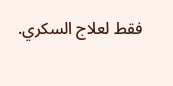فقط لعلاج السكري.